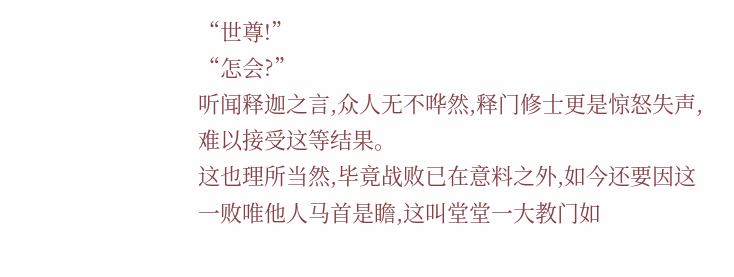“世尊!”
“怎会?”
听闻释迦之言,众人无不哗然,释门修士更是惊怒失声,难以接受这等结果。
这也理所当然,毕竟战败已在意料之外,如今还要因这一败唯他人马首是瞻,这叫堂堂一大教门如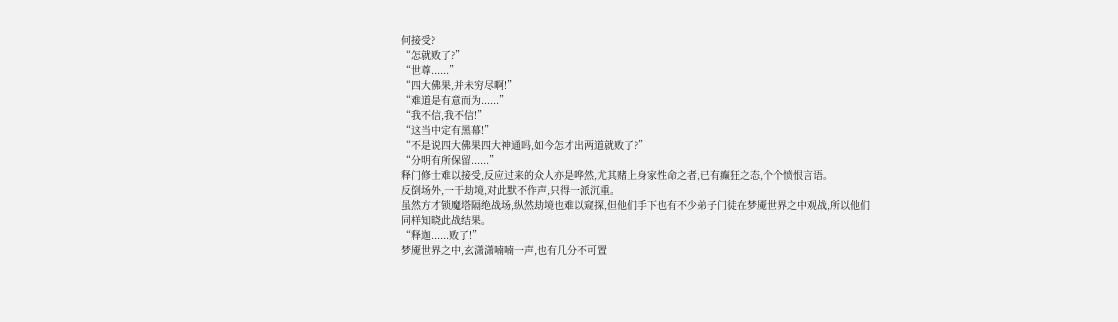何接受?
“怎就败了?”
“世尊......”
“四大佛果,并未穷尽啊!”
“难道是有意而为......”
“我不信,我不信!”
“这当中定有黑幕!”
“不是说四大佛果四大神通吗,如今怎才出两道就败了?”
“分明有所保留......”
释门修士难以接受,反应过来的众人亦是哗然,尤其赌上身家性命之者,已有癫狂之态,个个愤恨言语。
反倒场外,一干劫境,对此默不作声,只得一派沉重。
虽然方才锁魔塔隔绝战场,纵然劫境也难以窥探,但他们手下也有不少弟子门徒在梦魇世界之中观战,所以他们同样知晓此战结果。
“释迦......败了!”
梦魇世界之中,玄潇潇喃喃一声,也有几分不可置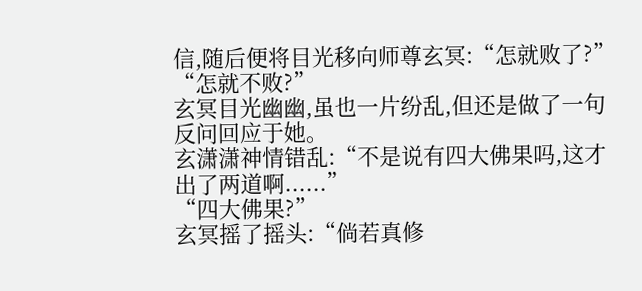信,随后便将目光移向师尊玄冥:“怎就败了?”
“怎就不败?”
玄冥目光幽幽,虽也一片纷乱,但还是做了一句反问回应于她。
玄潇潇神情错乱:“不是说有四大佛果吗,这才出了两道啊......”
“四大佛果?”
玄冥摇了摇头:“倘若真修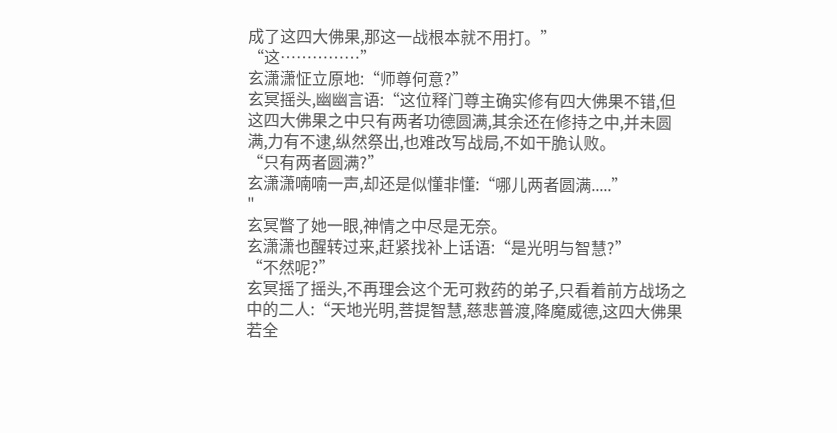成了这四大佛果,那这一战根本就不用打。”
“这……………”
玄潇潇怔立原地:“师尊何意?”
玄冥摇头,幽幽言语:“这位释门尊主确实修有四大佛果不错,但这四大佛果之中只有两者功德圆满,其余还在修持之中,并未圆满,力有不逮,纵然祭出,也难改写战局,不如干脆认败。
“只有两者圆满?”
玄潇潇喃喃一声,却还是似懂非懂:“哪儿两者圆满.....”
"
玄冥瞥了她一眼,神情之中尽是无奈。
玄潇潇也醒转过来,赶紧找补上话语:“是光明与智慧?”
“不然呢?”
玄冥摇了摇头,不再理会这个无可救药的弟子,只看着前方战场之中的二人:“天地光明,菩提智慧,慈悲普渡,降魔威德,这四大佛果若全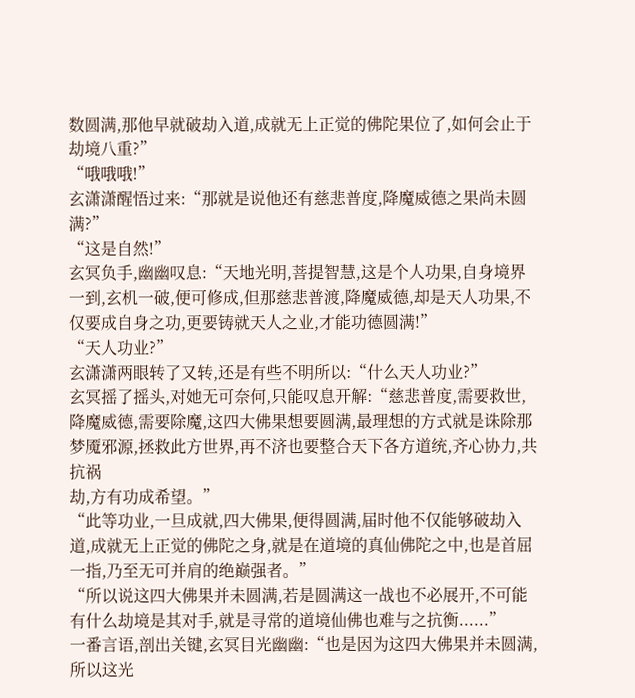数圆满,那他早就破劫入道,成就无上正觉的佛陀果位了,如何会止于劫境八重?”
“哦哦哦!”
玄潇潇醒悟过来:“那就是说他还有慈悲普度,降魔威德之果尚未圆满?”
“这是自然!”
玄冥负手,幽幽叹息:“天地光明,菩提智慧,这是个人功果,自身境界一到,玄机一破,便可修成,但那慈悲普渡,降魔威德,却是天人功果,不仅要成自身之功,更要铸就天人之业,才能功德圆满!”
“天人功业?”
玄潇潇两眼转了又转,还是有些不明所以:“什么天人功业?”
玄冥摇了摇头,对她无可奈何,只能叹息开解:“慈悲普度,需要救世,降魔威德,需要除魔,这四大佛果想要圆满,最理想的方式就是诛除那梦魇邪源,拯救此方世界,再不济也要整合天下各方道统,齐心协力,共抗祸
劫,方有功成希望。”
“此等功业,一旦成就,四大佛果,便得圆满,届时他不仅能够破劫入道,成就无上正觉的佛陀之身,就是在道境的真仙佛陀之中,也是首屈一指,乃至无可并肩的绝巅强者。”
“所以说这四大佛果并未圆满,若是圆满这一战也不必展开,不可能有什么劫境是其对手,就是寻常的道境仙佛也难与之抗衡......”
一番言语,剖出关键,玄冥目光幽幽:“也是因为这四大佛果并未圆满,所以这光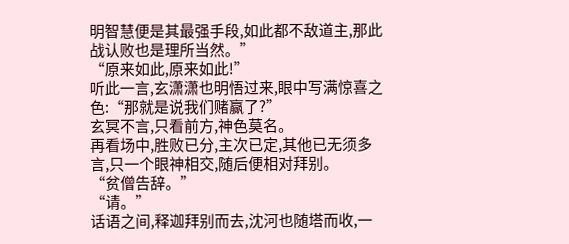明智慧便是其最强手段,如此都不敌道主,那此战认败也是理所当然。”
“原来如此,原来如此!”
听此一言,玄潇潇也明悟过来,眼中写满惊喜之色:“那就是说我们赌赢了?”
玄冥不言,只看前方,神色莫名。
再看场中,胜败已分,主次已定,其他已无须多言,只一个眼神相交,随后便相对拜别。
“贫僧告辞。”
“请。”
话语之间,释迦拜别而去,沈河也随塔而收,一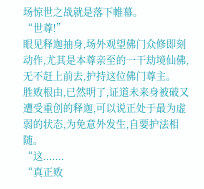场惊世之战就是落下帷幕。
“世尊!”
眼见释迦抽身,场外观望佛门众修即刻动作,尤其是本尊亲至的一干劫境仙佛,无不赶上前去,护持这位佛门尊主。
胜败根由,已然明了,证道未来身被破又遭受重创的释迦,可以说正处于最为虚弱的状态,为免意外发生,自要护法相随。
“这.......
“真正败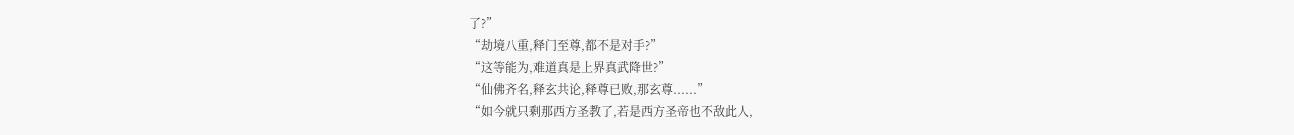了?”
“劫境八重,释门至尊,都不是对手?”
“这等能为,难道真是上界真武降世?”
“仙佛齐名,释玄共论,释尊已败,那玄尊......”
“如今就只剩那西方圣教了,若是西方圣帝也不敌此人,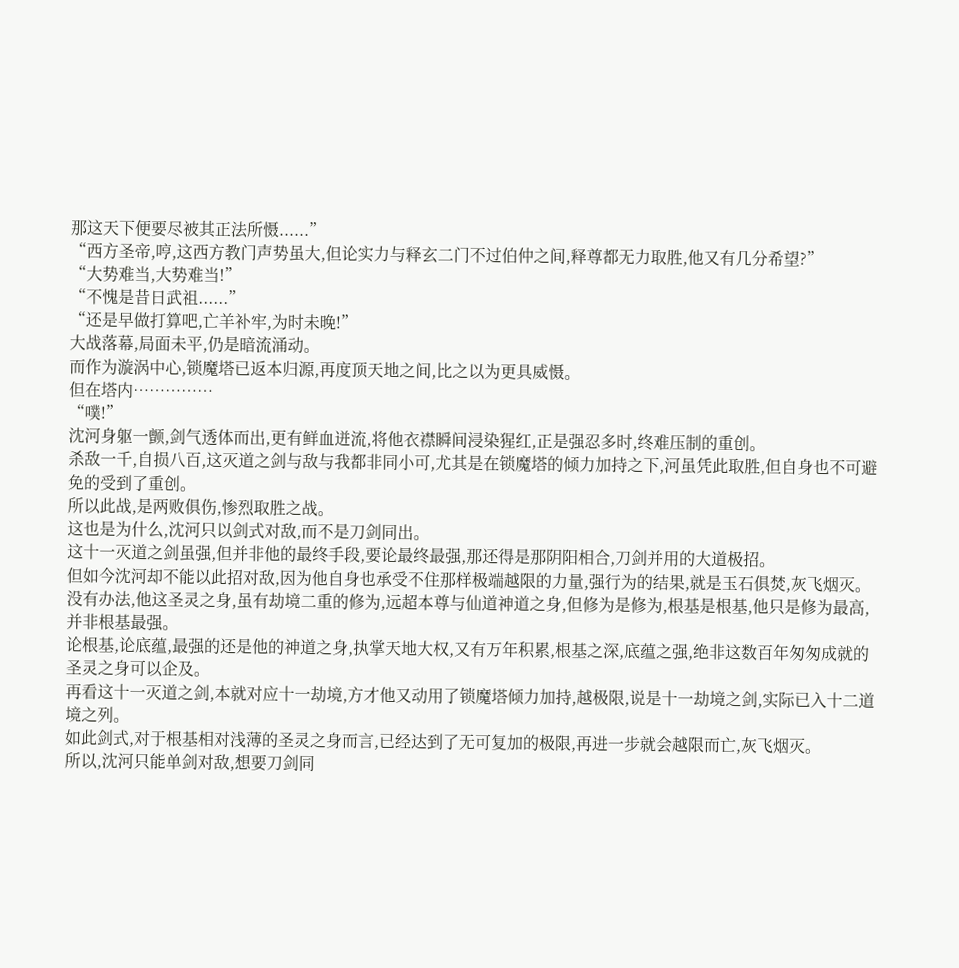那这天下便要尽被其正法所慑......”
“西方圣帝,哼,这西方教门声势虽大,但论实力与释玄二门不过伯仲之间,释尊都无力取胜,他又有几分希望?”
“大势难当,大势难当!”
“不愧是昔日武祖......”
“还是早做打算吧,亡羊补牢,为时未晚!”
大战落幕,局面未平,仍是暗流涌动。
而作为漩涡中心,锁魔塔已返本归源,再度顶天地之间,比之以为更具威慑。
但在塔内……………
“噗!”
沈河身躯一颤,剑气透体而出,更有鲜血迸流,将他衣襟瞬间浸染猩红,正是强忍多时,终难压制的重创。
杀敌一千,自损八百,这灭道之剑与敌与我都非同小可,尤其是在锁魔塔的倾力加持之下,河虽凭此取胜,但自身也不可避免的受到了重创。
所以此战,是两败俱伤,惨烈取胜之战。
这也是为什么,沈河只以剑式对敌,而不是刀剑同出。
这十一灭道之剑虽强,但并非他的最终手段,要论最终最强,那还得是那阴阳相合,刀剑并用的大道极招。
但如今沈河却不能以此招对敌,因为他自身也承受不住那样极端越限的力量,强行为的结果,就是玉石俱焚,灰飞烟灭。
没有办法,他这圣灵之身,虽有劫境二重的修为,远超本尊与仙道神道之身,但修为是修为,根基是根基,他只是修为最高,并非根基最强。
论根基,论底蕴,最强的还是他的神道之身,执掌天地大权,又有万年积累,根基之深,底蕴之强,绝非这数百年匆匆成就的圣灵之身可以企及。
再看这十一灭道之剑,本就对应十一劫境,方才他又动用了锁魔塔倾力加持,越极限,说是十一劫境之剑,实际已入十二道境之列。
如此剑式,对于根基相对浅薄的圣灵之身而言,已经达到了无可复加的极限,再进一步就会越限而亡,灰飞烟灭。
所以,沈河只能单剑对敌,想要刀剑同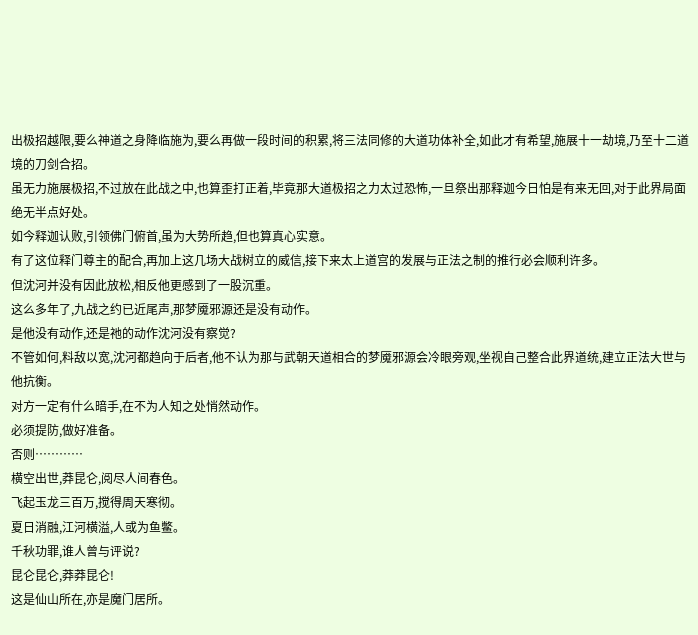出极招越限,要么神道之身降临施为,要么再做一段时间的积累,将三法同修的大道功体补全,如此才有希望,施展十一劫境,乃至十二道境的刀剑合招。
虽无力施展极招,不过放在此战之中,也算歪打正着,毕竟那大道极招之力太过恐怖,一旦祭出那释迦今日怕是有来无回,对于此界局面绝无半点好处。
如今释迦认败,引领佛门俯首,虽为大势所趋,但也算真心实意。
有了这位释门尊主的配合,再加上这几场大战树立的威信,接下来太上道宫的发展与正法之制的推行必会顺利许多。
但沈河并没有因此放松,相反他更感到了一股沉重。
这么多年了,九战之约已近尾声,那梦魇邪源还是没有动作。
是他没有动作,还是祂的动作沈河没有察觉?
不管如何,料敌以宽,沈河都趋向于后者,他不认为那与武朝天道相合的梦魇邪源会冷眼旁观,坐视自己整合此界道统,建立正法大世与他抗衡。
对方一定有什么暗手,在不为人知之处悄然动作。
必须提防,做好准备。
否则…………
横空出世,莽昆仑,阅尽人间春色。
飞起玉龙三百万,搅得周天寒彻。
夏日消融,江河横溢,人或为鱼鳖。
千秋功罪,谁人曾与评说?
昆仑昆仑,莽莽昆仑!
这是仙山所在,亦是魔门居所。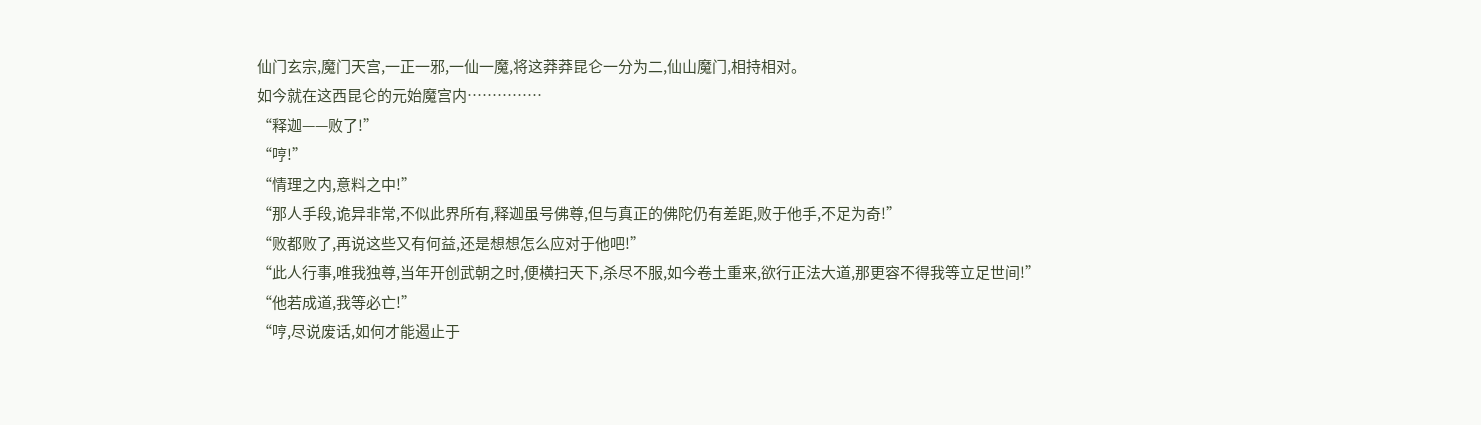仙门玄宗,魔门天宫,一正一邪,一仙一魔,将这莽莽昆仑一分为二,仙山魔门,相持相对。
如今就在这西昆仑的元始魔宫内……………
“释迦——败了!”
“哼!”
“情理之内,意料之中!”
“那人手段,诡异非常,不似此界所有,释迦虽号佛尊,但与真正的佛陀仍有差距,败于他手,不足为奇!”
“败都败了,再说这些又有何益,还是想想怎么应对于他吧!”
“此人行事,唯我独尊,当年开创武朝之时,便横扫天下,杀尽不服,如今卷土重来,欲行正法大道,那更容不得我等立足世间!”
“他若成道,我等必亡!”
“哼,尽说废话,如何才能遏止于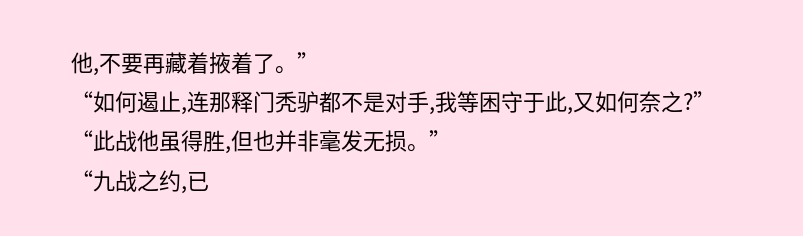他,不要再藏着掖着了。”
“如何遏止,连那释门秃驴都不是对手,我等困守于此,又如何奈之?”
“此战他虽得胜,但也并非毫发无损。”
“九战之约,已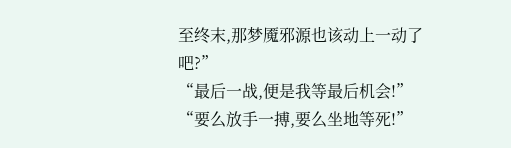至终末,那梦魇邪源也该动上一动了吧?”
“最后一战,便是我等最后机会!”
“要么放手一搏,要么坐地等死!”